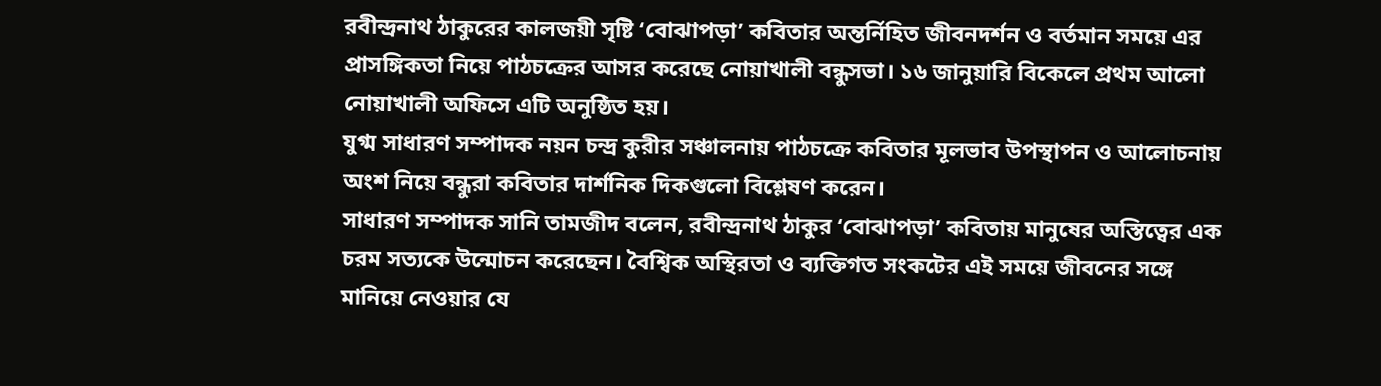রবীন্দ্রনাথ ঠাকুরের কালজয়ী সৃষ্টি ‘বোঝাপড়া’ কবিতার অন্তর্নিহিত জীবনদর্শন ও বর্তমান সময়ে এর প্রাসঙ্গিকতা নিয়ে পাঠচক্রের আসর করেছে নোয়াখালী বন্ধুসভা। ১৬ জানুয়ারি বিকেলে প্রথম আলো নোয়াখালী অফিসে এটি অনুষ্ঠিত হয়।
যুগ্ম সাধারণ সম্পাদক নয়ন চন্দ্র কুরীর সঞ্চালনায় পাঠচক্রে কবিতার মূলভাব উপস্থাপন ও আলোচনায় অংশ নিয়ে বন্ধুরা কবিতার দার্শনিক দিকগুলো বিশ্লেষণ করেন।
সাধারণ সম্পাদক সানি তামজীদ বলেন, রবীন্দ্রনাথ ঠাকুর ‘বোঝাপড়া’ কবিতায় মানুষের অস্তিত্বের এক চরম সত্যকে উন্মোচন করেছেন। বৈশ্বিক অস্থিরতা ও ব্যক্তিগত সংকটের এই সময়ে জীবনের সঙ্গে মানিয়ে নেওয়ার যে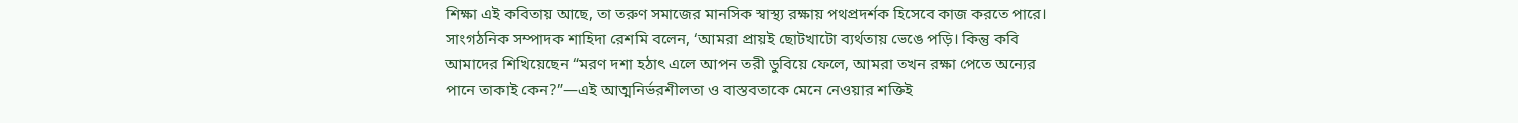শিক্ষা এই কবিতায় আছে, তা তরুণ সমাজের মানসিক স্বাস্থ্য রক্ষায় পথপ্রদর্শক হিসেবে কাজ করতে পারে।
সাংগঠনিক সম্পাদক শাহিদা রেশমি বলেন, ‘আমরা প্রায়ই ছোটখাটো ব্যর্থতায় ভেঙে পড়ি। কিন্তু কবি আমাদের শিখিয়েছেন “মরণ দশা হঠাৎ এলে আপন তরী ডুবিয়ে ফেলে, আমরা তখন রক্ষা পেতে অন্যের পানে তাকাই কেন?”—এই আত্মনির্ভরশীলতা ও বাস্তবতাকে মেনে নেওয়ার শক্তিই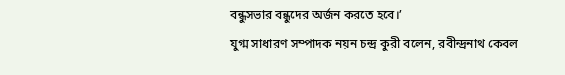বন্ধুসভার বন্ধুদের অর্জন করতে হবে।’
যুগ্ম সাধারণ সম্পাদক নয়ন চন্দ্র কুরী বলেন, রবীন্দ্রনাথ কেবল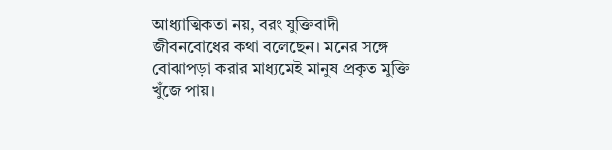আধ্যাত্মিকতা নয়, বরং যুক্তিবাদী জীবনবোধের কথা বলেছেন। মনের সঙ্গে বোঝাপড়া করার মাধ্যমেই মানুষ প্রকৃত মুক্তি খুঁজে পায়।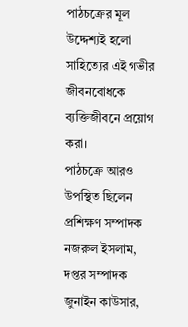পাঠচক্রের মূল উদ্দেশ্যই হলো সাহিত্যের এই গভীর জীবনবোধকে ব্যক্তিজীবনে প্রয়োগ করা।
পাঠচক্রে আরও উপস্থিত ছিলেন প্রশিক্ষণ সম্পাদক নজরুল ইসলাম, দপ্তর সম্পাদক জুনাইন কাউসার,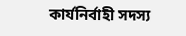কার্যনির্বাহী সদস্য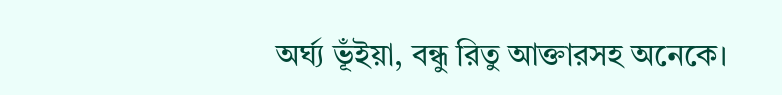অর্ঘ্য ভূঁইয়া, বন্ধু রিতু আক্তারসহ অনেকে।